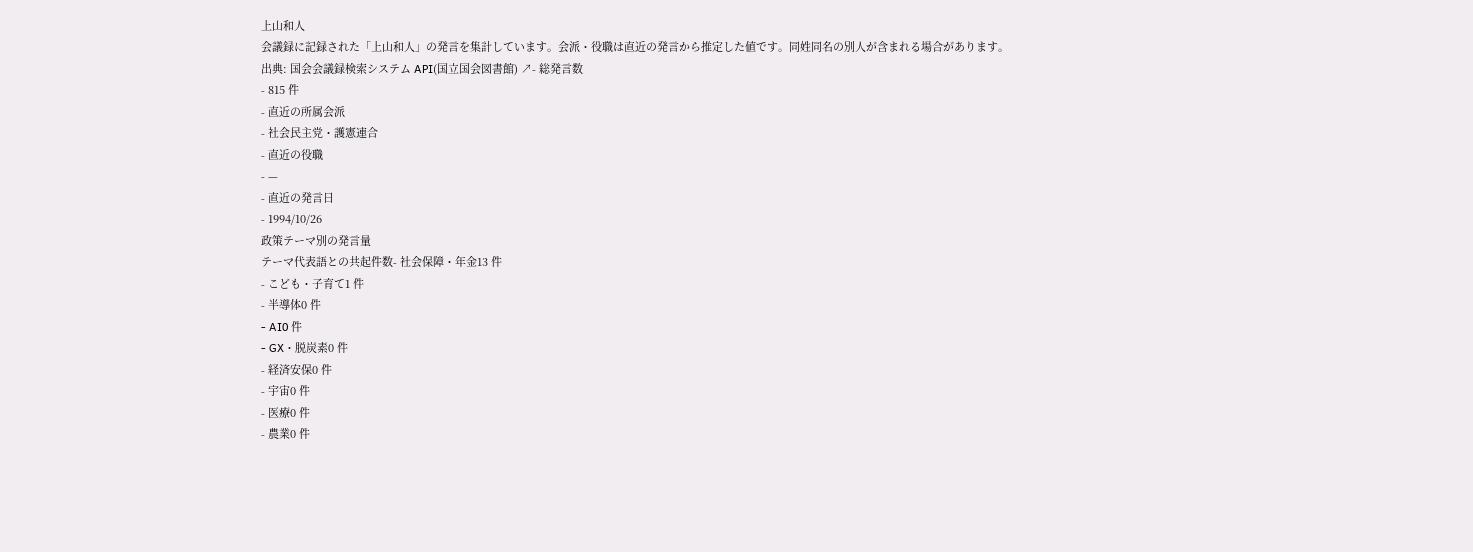上山和人
会議録に記録された「上山和人」の発言を集計しています。会派・役職は直近の発言から推定した値です。同姓同名の別人が含まれる場合があります。
出典: 国会会議録検索システム API(国立国会図書館) ↗- 総発言数
- 815 件
- 直近の所属会派
- 社会民主党・護憲連合
- 直近の役職
- —
- 直近の発言日
- 1994/10/26
政策テーマ別の発言量
テーマ代表語との共起件数- 社会保障・年金13 件
- こども・子育て1 件
- 半導体0 件
- AI0 件
- GX・脱炭素0 件
- 経済安保0 件
- 宇宙0 件
- 医療0 件
- 農業0 件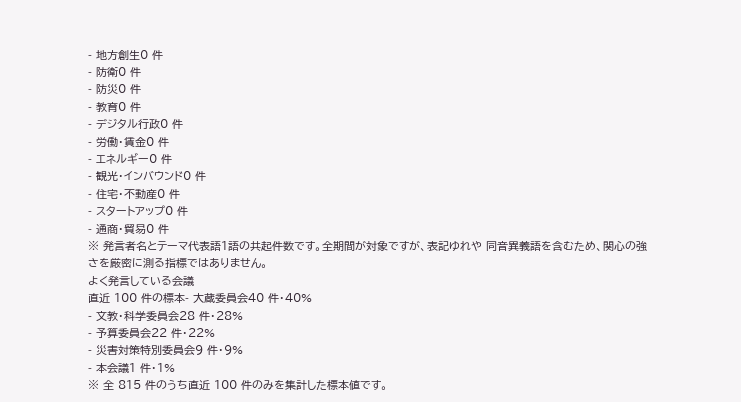- 地方創生0 件
- 防衛0 件
- 防災0 件
- 教育0 件
- デジタル行政0 件
- 労働・賃金0 件
- エネルギー0 件
- 観光・インバウンド0 件
- 住宅・不動産0 件
- スタートアップ0 件
- 通商・貿易0 件
※ 発言者名とテーマ代表語1語の共起件数です。全期間が対象ですが、表記ゆれや 同音異義語を含むため、関心の強さを厳密に測る指標ではありません。
よく発言している会議
直近 100 件の標本- 大蔵委員会40 件・40%
- 文教・科学委員会28 件・28%
- 予算委員会22 件・22%
- 災害対策特別委員会9 件・9%
- 本会議1 件・1%
※ 全 815 件のうち直近 100 件のみを集計した標本値です。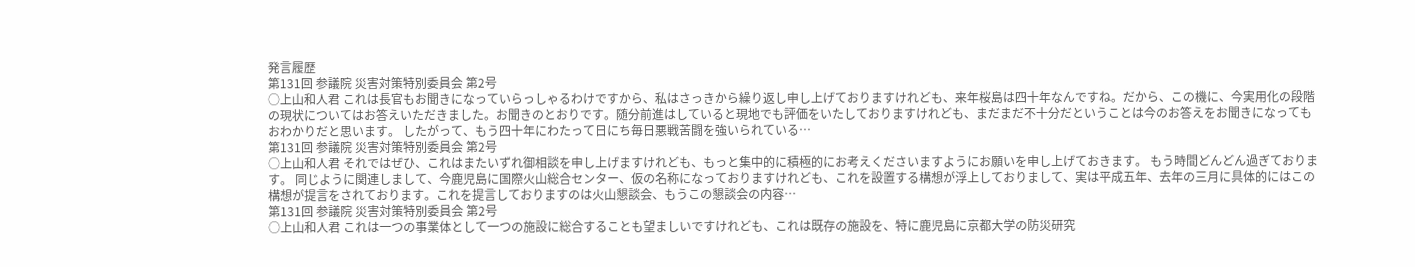発言履歴
第131回 参議院 災害対策特別委員会 第2号
○上山和人君 これは長官もお聞きになっていらっしゃるわけですから、私はさっきから繰り返し申し上げておりますけれども、来年桜島は四十年なんですね。だから、この機に、今実用化の段階の現状についてはお答えいただきました。お聞きのとおりです。随分前進はしていると現地でも評価をいたしておりますけれども、まだまだ不十分だということは今のお答えをお聞きになってもおわかりだと思います。 したがって、もう四十年にわたって日にち毎日悪戦苦闘を強いられている…
第131回 参議院 災害対策特別委員会 第2号
○上山和人君 それではぜひ、これはまたいずれ御相談を申し上げますけれども、もっと集中的に積極的にお考えくださいますようにお願いを申し上げておきます。 もう時間どんどん過ぎております。 同じように関連しまして、今鹿児島に国際火山総合センター、仮の名称になっておりますけれども、これを設置する構想が浮上しておりまして、実は平成五年、去年の三月に具体的にはこの構想が提言をされております。これを提言しておりますのは火山懇談会、もうこの懇談会の内容…
第131回 参議院 災害対策特別委員会 第2号
○上山和人君 これは一つの事業体として一つの施設に総合することも望ましいですけれども、これは既存の施設を、特に鹿児島に京都大学の防災研究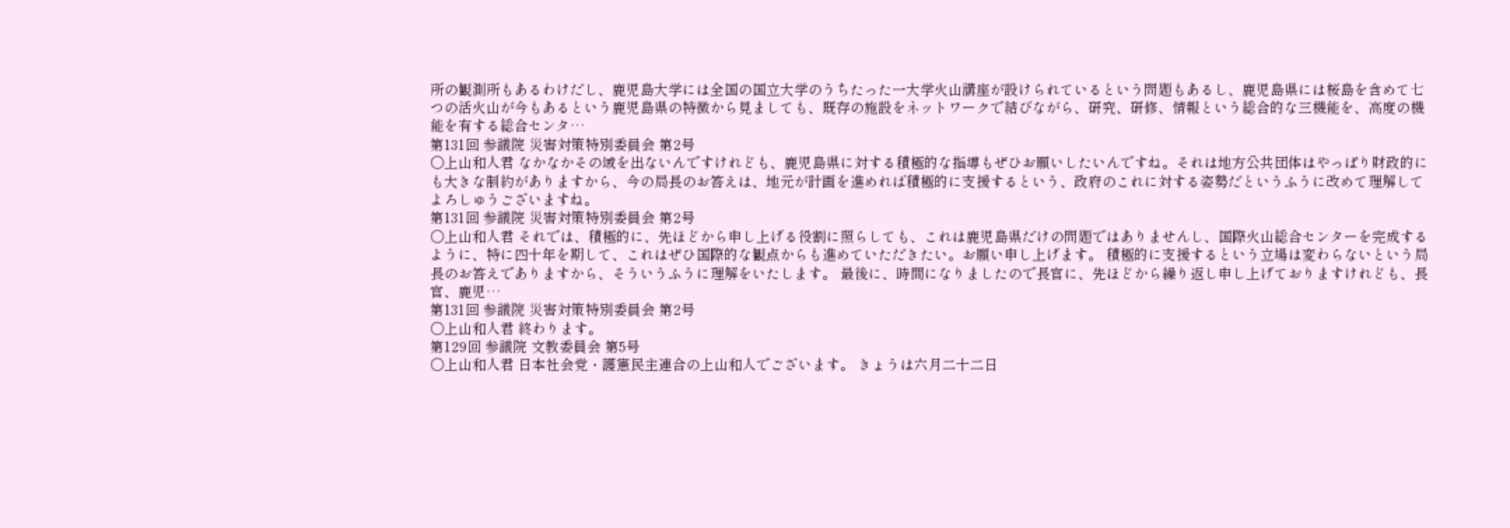所の観測所もあるわけだし、鹿児島大学には全国の国立大学のうちたった一大学火山講座が設けられているという問題もあるし、鹿児島県には桜島を含めて七つの活火山が今もあるという鹿児島県の特徴から見ましても、既存の施設をネットワークで結びながら、研究、研修、情報という総合的な三機能を、高度の機能を有する総合センタ…
第131回 参議院 災害対策特別委員会 第2号
○上山和人君 なかなかその域を出ないんですけれども、鹿児島県に対する積極的な指導もぜひお願いしたいんですね。それは地方公共団体はやっぱり財政的にも大きな制約がありますから、今の局長のお答えは、地元が計画を進めれば積極的に支援するという、政府のこれに対する姿勢だというふうに改めて理解してよろしゅうございますね。
第131回 参議院 災害対策特別委員会 第2号
○上山和人君 それでは、積極的に、先ほどから申し上げる役割に照らしても、これは鹿児島県だけの問題ではありませんし、国際火山総合センターを完成するように、特に四十年を期して、これはぜひ国際的な観点からも進めていただきたい。お願い申し上げます。 積極的に支援するという立場は変わらないという局長のお答えでありますから、そういうふうに理解をいたします。 最後に、時間になりましたので長官に、先ほどから繰り返し申し上げておりますけれども、長官、鹿児…
第131回 参議院 災害対策特別委員会 第2号
○上山和人君 終わります。
第129回 参議院 文教委員会 第5号
○上山和人君 日本社会党・護憲民主連合の上山和人でございます。 きょうは六月二十二日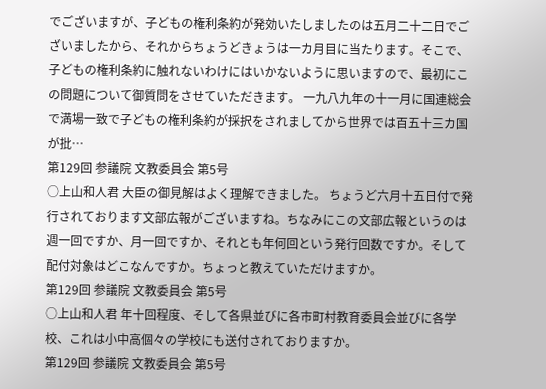でございますが、子どもの権利条約が発効いたしましたのは五月二十二日でございましたから、それからちょうどきょうは一カ月目に当たります。そこで、子どもの権利条約に触れないわけにはいかないように思いますので、最初にこの問題について御質問をさせていただきます。 一九八九年の十一月に国連総会で満場一致で子どもの権利条約が採択をされましてから世界では百五十三カ国が批…
第129回 参議院 文教委員会 第5号
○上山和人君 大臣の御見解はよく理解できました。 ちょうど六月十五日付で発行されております文部広報がございますね。ちなみにこの文部広報というのは週一回ですか、月一回ですか、それとも年何回という発行回数ですか。そして配付対象はどこなんですか。ちょっと教えていただけますか。
第129回 参議院 文教委員会 第5号
○上山和人君 年十回程度、そして各県並びに各市町村教育委員会並びに各学校、これは小中高個々の学校にも送付されておりますか。
第129回 参議院 文教委員会 第5号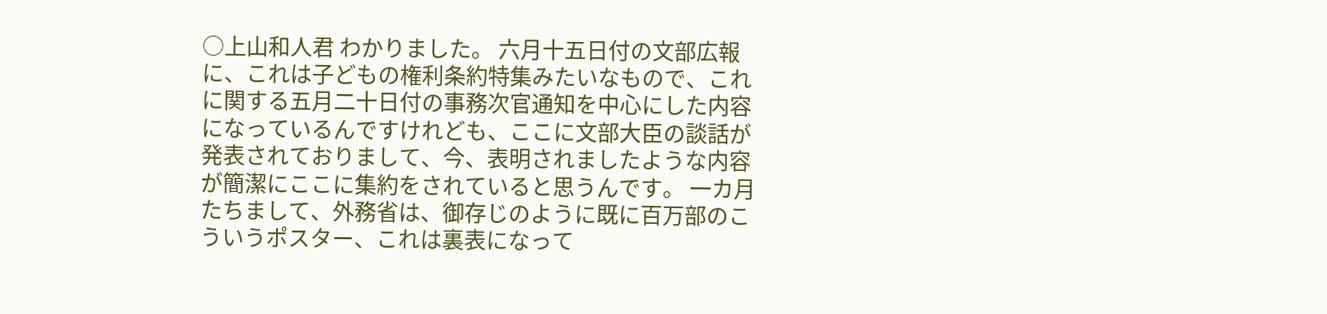○上山和人君 わかりました。 六月十五日付の文部広報に、これは子どもの権利条約特集みたいなもので、これに関する五月二十日付の事務次官通知を中心にした内容になっているんですけれども、ここに文部大臣の談話が発表されておりまして、今、表明されましたような内容が簡潔にここに集約をされていると思うんです。 一カ月たちまして、外務省は、御存じのように既に百万部のこういうポスター、これは裏表になって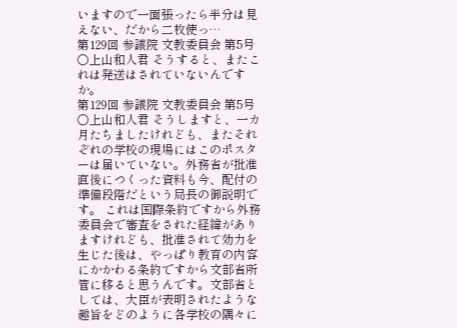いますので一面張ったら半分は見えない、だから二枚使っ…
第129回 参議院 文教委員会 第5号
○上山和人君 そうすると、またこれは発送はされていないんですか。
第129回 参議院 文教委員会 第5号
○上山和人君 そうしますと、一カ月たちましたけれども、またそれぞれの学校の現場にはこのポスターは届いていない。外務省が批准直後につくった資料も今、配付の準備段階だという局長の御説明です。 これは国際条約ですから外務委員会で審査をされた経緯がありますけれども、批准されて効力を生じた後は、やっぱり教育の内容にかかわる条約ですから文部省所管に移ると思うんです。文部省としては、大臣が表明されたような趣旨をどのように各学校の隅々に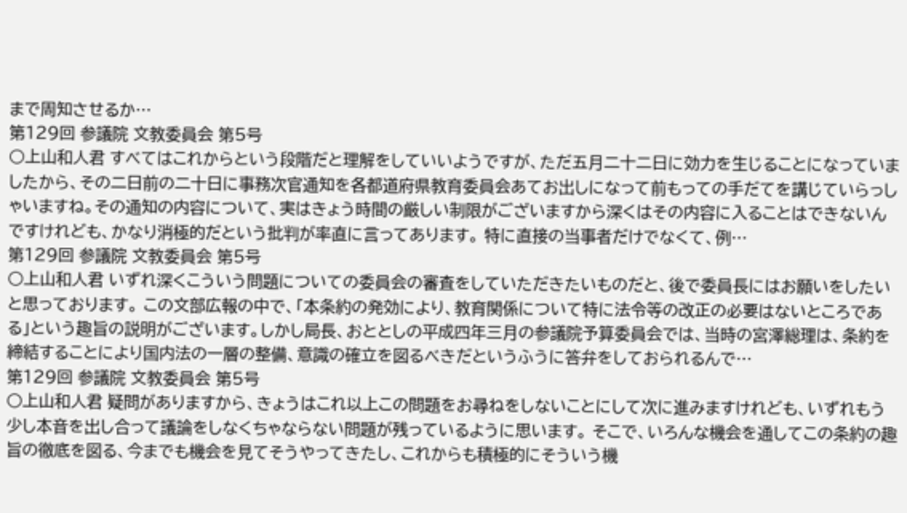まで周知させるか…
第129回 参議院 文教委員会 第5号
○上山和人君 すべてはこれからという段階だと理解をしていいようですが、ただ五月二十二日に効力を生じることになっていましたから、その二日前の二十日に事務次官通知を各都道府県教育委員会あてお出しになって前もっての手だてを講じていらっしゃいますね。その通知の内容について、実はきょう時間の厳しい制限がございますから深くはその内容に入ることはできないんですけれども、かなり消極的だという批判が率直に言ってあります。 特に直接の当事者だけでなくて、例…
第129回 参議院 文教委員会 第5号
○上山和人君 いずれ深くこういう問題についての委員会の審査をしていただきたいものだと、後で委員長にはお願いをしたいと思っております。 この文部広報の中で、「本条約の発効により、教育関係について特に法令等の改正の必要はないところである」という趣旨の説明がございます。しかし局長、おととしの平成四年三月の参議院予算委員会では、当時の宮澤総理は、条約を締結することにより国内法の一層の整備、意識の確立を図るべきだというふうに答弁をしておられるんで…
第129回 参議院 文教委員会 第5号
○上山和人君 疑問がありますから、きょうはこれ以上この問題をお尋ねをしないことにして次に進みますけれども、いずれもう少し本音を出し合って議論をしなくちゃならない問題が残っているように思います。 そこで、いろんな機会を通してこの条約の趣旨の徹底を図る、今までも機会を見てそうやってきたし、これからも積極的にそういう機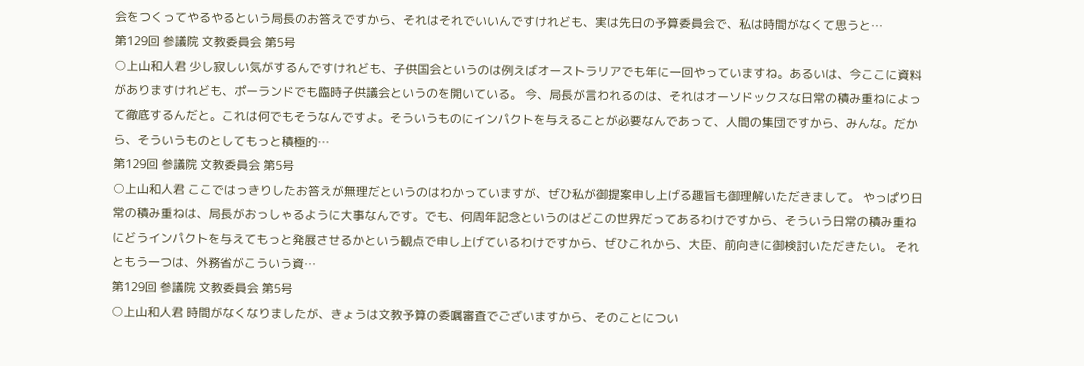会をつくってやるやるという局長のお答えですから、それはそれでいいんですけれども、実は先日の予算委員会で、私は時間がなくて思うと…
第129回 参議院 文教委員会 第5号
○上山和人君 少し寂しい気がするんですけれども、子供国会というのは例えばオーストラリアでも年に一回やっていますね。あるいは、今ここに資料がありますけれども、ポーランドでも臨時子供議会というのを開いている。 今、局長が言われるのは、それはオーソドックスな日常の積み重ねによって徹底するんだと。これは何でもそうなんですよ。そういうものにインパクトを与えることが必要なんであって、人間の集団ですから、みんな。だから、そういうものとしてもっと積極的…
第129回 参議院 文教委員会 第5号
○上山和人君 ここではっきりしたお答えが無理だというのはわかっていますが、ぜひ私が御提案申し上げる趣旨も御理解いただきまして。 やっぱり日常の積み重ねは、局長がおっしゃるように大事なんです。でも、何周年記念というのはどこの世界だってあるわけですから、そういう日常の積み重ねにどうインパクトを与えてもっと発展させるかという観点で申し上げているわけですから、ぜひこれから、大臣、前向きに御検討いただきたい。 それともう一つは、外務省がこういう資…
第129回 参議院 文教委員会 第5号
○上山和人君 時間がなくなりましたが、きょうは文教予算の委嘱審査でございますから、そのことについ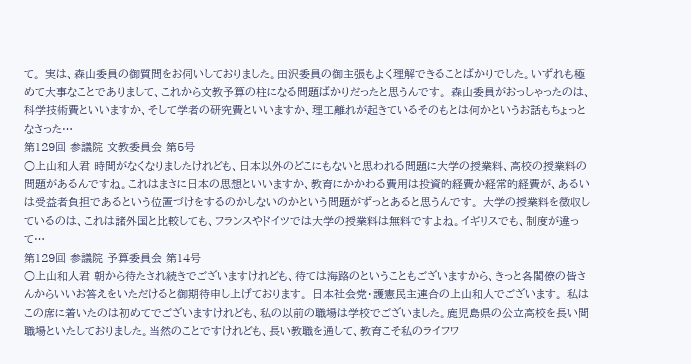て。 実は、森山委員の御質問をお伺いしておりました。田沢委員の御主張もよく理解できることばかりでした。いずれも極めて大事なことでありまして、これから文教予算の柱になる問題ばかりだったと思うんです。 森山委員がおっしゃったのは、科学技術費といいますか、そして学者の研究費といいますか、理工離れが起きているそのもとは何かというお話もちょっとなさった…
第129回 参議院 文教委員会 第5号
○上山和人君 時間がなくなりましたけれども、日本以外のどこにもないと思われる問題に大学の授業料、高校の授業料の問題があるんですね。これはまさに日本の思想といいますか、教育にかかわる費用は投資的経費か経常的経費が、あるいは受益者負担であるという位置づけをするのかしないのかという問題がずっとあると思うんです。 大学の授業料を徴収しているのは、これは諸外国と比較しても、フランスやドイツでは大学の授業料は無料ですよね。イギリスでも、制度が違って…
第129回 参議院 予算委員会 第14号
○上山和人君 朝から待たされ続きでございますけれども、待ては海路のということもございますから、きっと各閣僚の皆さんからいいお答えをいただけると御期待申し上げております。 日本社会党・護憲民主連合の上山和人でございます。 私はこの席に着いたのは初めてでございますけれども、私の以前の職場は学校でございました。鹿児島県の公立高校を長い間職場といたしておりました。当然のことですけれども、長い教職を通して、教育こそ私のライフワ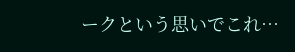ークという思いでこれ…